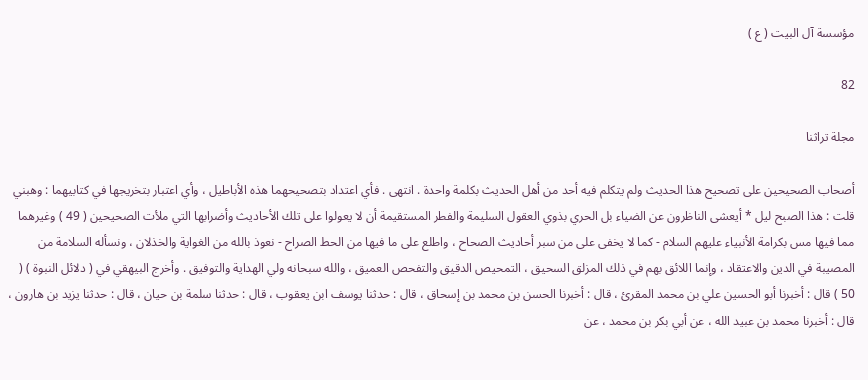مؤسسة آل البيت ( ع )

82

مجلة تراثنا

أصحاب الصحيحين على تصحيح هذا الحديث ولم يتكلم فيه أحد من أهل الحديث بكلمة واحدة . انتهى . فأي اعتداد بتصحيحهما هذه الأباطيل ، وأي اعتبار بتخريجها في كتابيهما : وهبني قلت : هذا الصبح ليل * أيعشى الناظرون عن الضياء بل الحري بذوي العقول السليمة والفطر المستقيمة أن لا يعولوا على تلك الأحاديث وأضرابها التي ملأت الصحيحين ( 49 ) وغيرهما مما فيها مس بكرامة الأنبياء عليهم السلام - كما لا يخفى على من سبر أحاديث الصحاح ، واطلع على ما فيها من الحط الصراح - نعوذ بالله من الغواية والخذلان ، ونسأله السلامة من المصيبة في الدين والاعتقاد ، وإنما اللائق بهم في ذلك المزلق السحيق ، التمحيص الدقيق والتفحص العميق ، والله سبحانه ولي الهداية والتوفيق . وأخرج البيهقي في ( دلائل النبوة ) ( 50 ) قال : أخبرنا أبو الحسين علي بن محمد المقرئ ، قال : أخبرنا الحسن بن محمد بن إسحاق ، قال : حدثنا يوسف ابن يعقوب ، قال : حدثنا سلمة بن حيان ، قال : حدثنا يزيد بن هارون ، قال : أخبرنا محمد بن عبيد الله ، عن أبي بكر بن محمد ، عن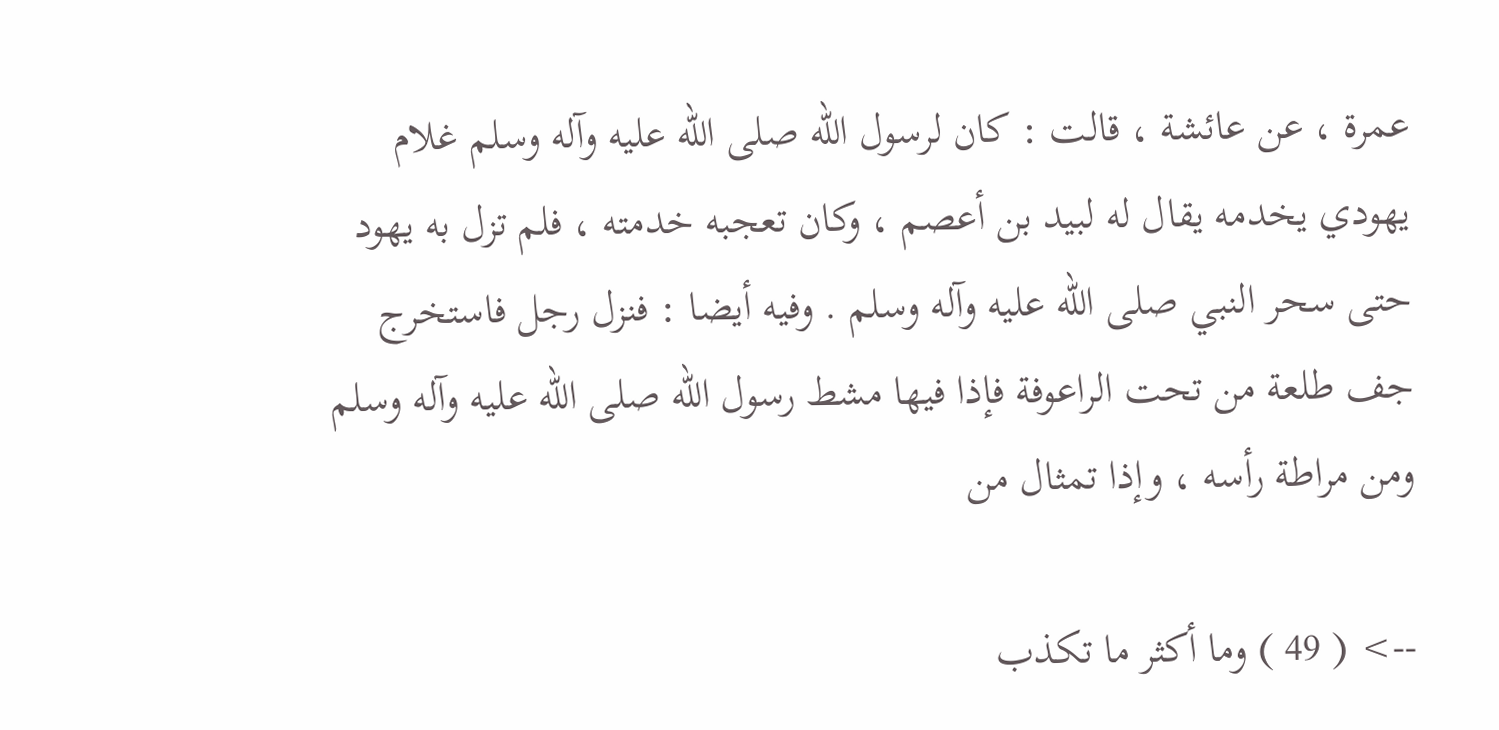عمرة ، عن عائشة ، قالت : كان لرسول الله صلى الله عليه وآله وسلم غلام يهودي يخدمه يقال له لبيد بن أعصم ، وكان تعجبه خدمته ، فلم تزل به يهود حتى سحر النبي صلى الله عليه وآله وسلم . وفيه أيضا : فنزل رجل فاستخرج جف طلعة من تحت الراعوفة فإذا فيها مشط رسول الله صلى الله عليه وآله وسلم ومن مراطة رأسه ، وإذا تمثال من

--> ( 49 ) وما أكثر ما تكذب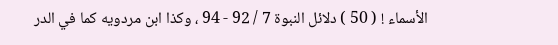الأسماء ! ( 50 ) دلائل النبوة 7 / 92 - 94 ، وكذا ابن مردويه كما في الدر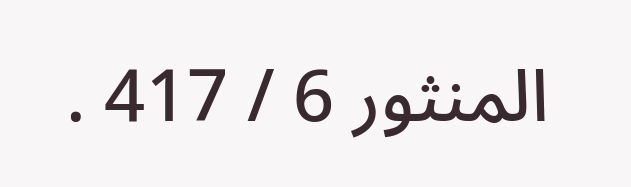المنثور 6 / 417 .